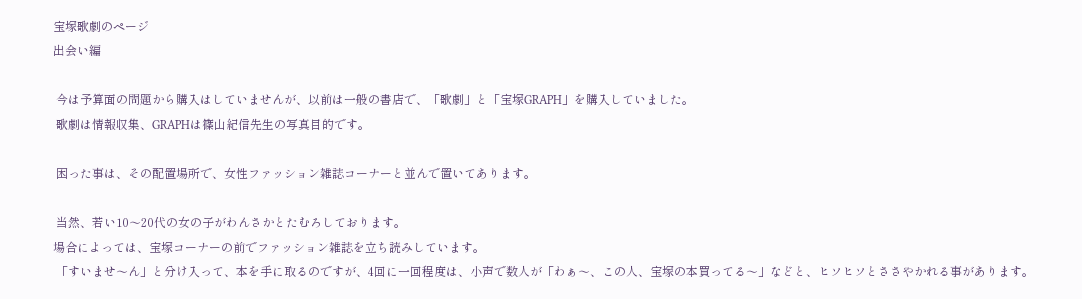宝塚歌劇のページ
出会い編

 今は予算面の問題から購入はしていませんが、以前は一般の書店で、「歌劇」と「宝塚GRAPH」を購入していました。
 歌劇は情報収集、GRAPHは篠山紀信先生の写真目的です。

 困った事は、その配置場所で、女性ファッション雑誌コーナーと並んで置いてあります。

 当然、若い10〜20代の女の子がわんさかとたむろしております。
場合によっては、宝塚コーナーの前でファッション雑誌を立ち読みしています。
 「すいませ〜ん」と分け入って、本を手に取るのですが、4回に一回程度は、小声で数人が「わぁ〜、この人、宝塚の本買ってる〜」などと、ヒソヒソとささやかれる事があります。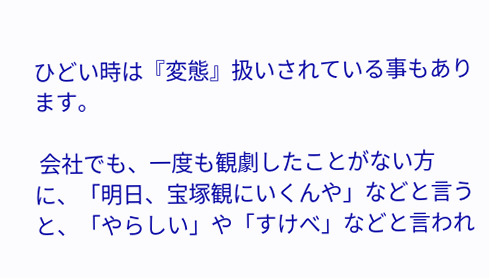ひどい時は『変態』扱いされている事もあります。

 会社でも、一度も観劇したことがない方に、「明日、宝塚観にいくんや」などと言うと、「やらしい」や「すけべ」などと言われ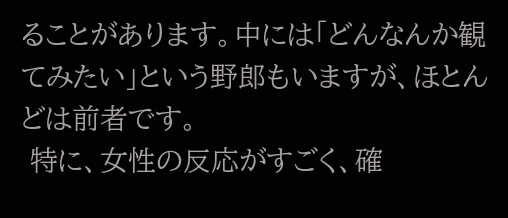ることがあります。中には「どんなんか観てみたい」という野郎もいますが、ほとんどは前者です。
 特に、女性の反応がすごく、確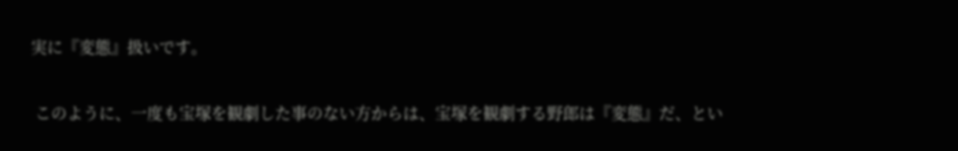実に『変態』扱いです。

 このように、一度も宝塚を観劇した事のない方からは、宝塚を観劇する野郎は『変態』だ、とい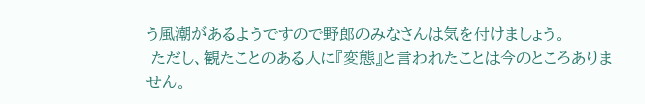う風潮があるようですので野郎のみなさんは気を付けましょう。
 ただし、観たことのある人に『変態』と言われたことは今のところありません。